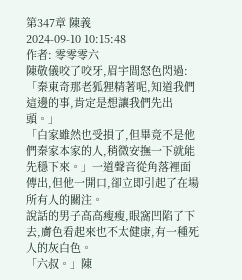第347章 陳義
2024-09-10 10:15:48
作者: 零零零六
陳敬儀咬了咬牙,眉宇間怒色閃過:「秦東奇那老狐狸精著呢,知道我們這邊的事,肯定是想讓我們先出頭。」
「白家雖然也受損了,但畢竟不是他們秦家本家的人,稍微安撫一下就能先穩下來。」一道聲音從角落裡面傳出,但他一開口,卻立即引起了在場所有人的關注。
說話的男子高高瘦瘦,眼窩凹陷了下去,膚色看起來也不太健康,有一種死人的灰白色。
「六叔。」陳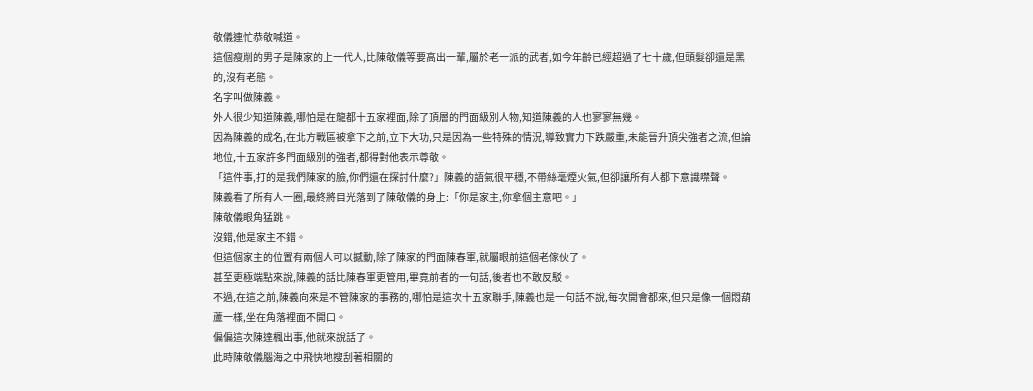敬儀連忙恭敬喊道。
這個瘦削的男子是陳家的上一代人,比陳敬儀等要高出一輩,屬於老一派的武者,如今年齡已經超過了七十歲,但頭髮卻還是黑的,沒有老態。
名字叫做陳義。
外人很少知道陳義,哪怕是在龍都十五家裡面,除了頂層的門面級別人物,知道陳義的人也寥寥無幾。
因為陳義的成名,在北方戰區被拿下之前,立下大功,只是因為一些特殊的情況,導致實力下跌嚴重,未能晉升頂尖強者之流,但論地位,十五家許多門面級別的強者,都得對他表示尊敬。
「這件事,打的是我們陳家的臉,你們還在探討什麼?」陳義的語氣很平穩,不帶絲毫煙火氣,但卻讓所有人都下意識噤聲。
陳義看了所有人一圈,最終將目光落到了陳敬儀的身上:「你是家主,你拿個主意吧。」
陳敬儀眼角猛跳。
沒錯,他是家主不錯。
但這個家主的位置有兩個人可以撼動,除了陳家的門面陳春軍,就屬眼前這個老傢伙了。
甚至更極端點來說,陳義的話比陳春軍更管用,畢竟前者的一句話,後者也不敢反駁。
不過,在這之前,陳義向來是不管陳家的事務的,哪怕是這次十五家聯手,陳義也是一句話不說,每次開會都來,但只是像一個悶葫蘆一樣,坐在角落裡面不開口。
偏偏這次陳達楓出事,他就來說話了。
此時陳敬儀腦海之中飛快地搜刮著相關的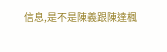信息,是不是陳義跟陳達楓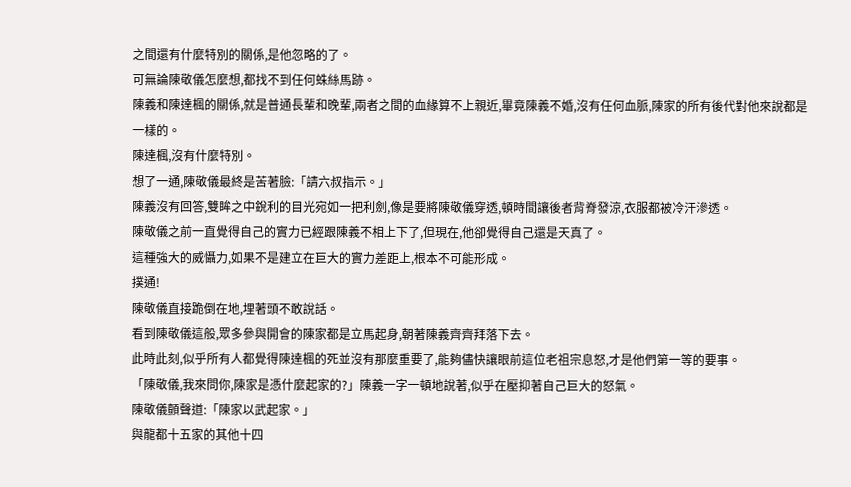之間還有什麼特別的關係,是他忽略的了。
可無論陳敬儀怎麼想,都找不到任何蛛絲馬跡。
陳義和陳達楓的關係,就是普通長輩和晚輩,兩者之間的血緣算不上親近,畢竟陳義不婚,沒有任何血脈,陳家的所有後代對他來說都是一樣的。
陳達楓,沒有什麼特別。
想了一通,陳敬儀最終是苦著臉:「請六叔指示。」
陳義沒有回答,雙眸之中銳利的目光宛如一把利劍,像是要將陳敬儀穿透,頓時間讓後者背脊發涼,衣服都被冷汗滲透。
陳敬儀之前一直覺得自己的實力已經跟陳義不相上下了,但現在,他卻覺得自己還是天真了。
這種強大的威懾力,如果不是建立在巨大的實力差距上,根本不可能形成。
撲通!
陳敬儀直接跪倒在地,埋著頭不敢說話。
看到陳敬儀這般,眾多參與開會的陳家都是立馬起身,朝著陳義齊齊拜落下去。
此時此刻,似乎所有人都覺得陳達楓的死並沒有那麼重要了,能夠儘快讓眼前這位老祖宗息怒,才是他們第一等的要事。
「陳敬儀,我來問你,陳家是憑什麼起家的?」陳義一字一頓地說著,似乎在壓抑著自己巨大的怒氣。
陳敬儀顫聲道:「陳家以武起家。」
與龍都十五家的其他十四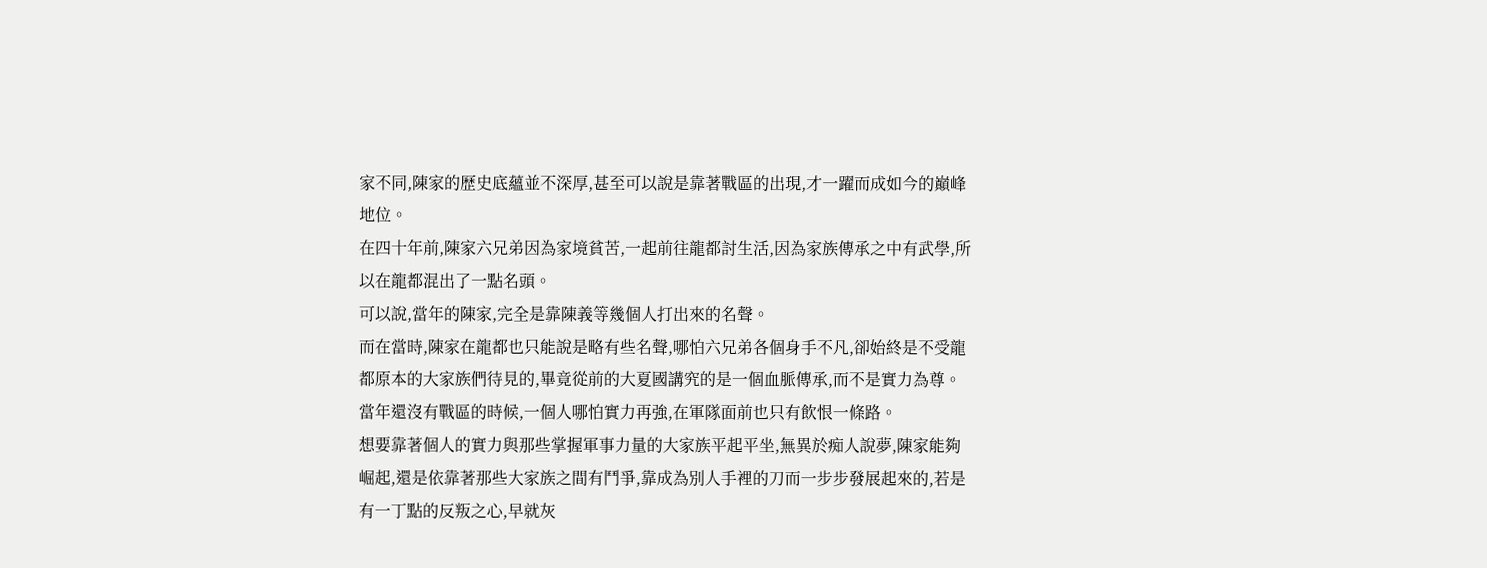家不同,陳家的歷史底蘊並不深厚,甚至可以說是靠著戰區的出現,才一躍而成如今的巔峰地位。
在四十年前,陳家六兄弟因為家境貧苦,一起前往龍都討生活,因為家族傳承之中有武學,所以在龍都混出了一點名頭。
可以說,當年的陳家,完全是靠陳義等幾個人打出來的名聲。
而在當時,陳家在龍都也只能說是略有些名聲,哪怕六兄弟各個身手不凡,卻始終是不受龍都原本的大家族們待見的,畢竟從前的大夏國講究的是一個血脈傳承,而不是實力為尊。
當年還沒有戰區的時候,一個人哪怕實力再強,在軍隊面前也只有飲恨一條路。
想要靠著個人的實力與那些掌握軍事力量的大家族平起平坐,無異於痴人說夢,陳家能夠崛起,還是依靠著那些大家族之間有鬥爭,靠成為別人手裡的刀而一步步發展起來的,若是有一丁點的反叛之心,早就灰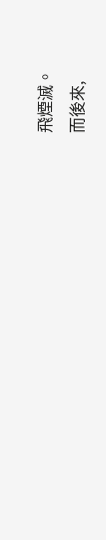飛煙滅。
而後來,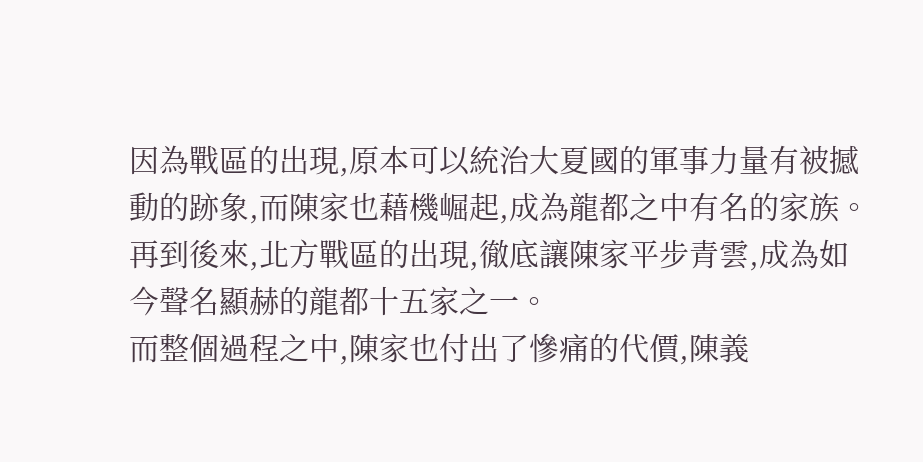因為戰區的出現,原本可以統治大夏國的軍事力量有被撼動的跡象,而陳家也藉機崛起,成為龍都之中有名的家族。
再到後來,北方戰區的出現,徹底讓陳家平步青雲,成為如今聲名顯赫的龍都十五家之一。
而整個過程之中,陳家也付出了慘痛的代價,陳義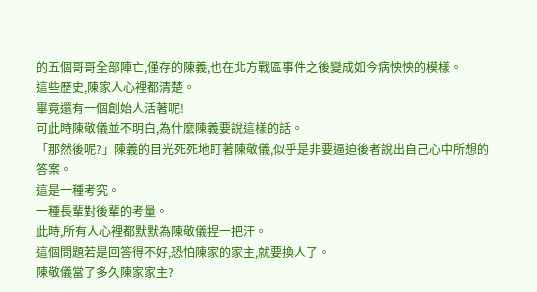的五個哥哥全部陣亡,僅存的陳義,也在北方戰區事件之後變成如今病怏怏的模樣。
這些歷史,陳家人心裡都清楚。
畢竟還有一個創始人活著呢!
可此時陳敬儀並不明白,為什麼陳義要說這樣的話。
「那然後呢?」陳義的目光死死地盯著陳敬儀,似乎是非要逼迫後者說出自己心中所想的答案。
這是一種考究。
一種長輩對後輩的考量。
此時,所有人心裡都默默為陳敬儀捏一把汗。
這個問題若是回答得不好,恐怕陳家的家主,就要換人了。
陳敬儀當了多久陳家家主?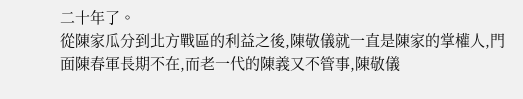二十年了。
從陳家瓜分到北方戰區的利益之後,陳敬儀就一直是陳家的掌權人,門面陳春軍長期不在,而老一代的陳義又不管事,陳敬儀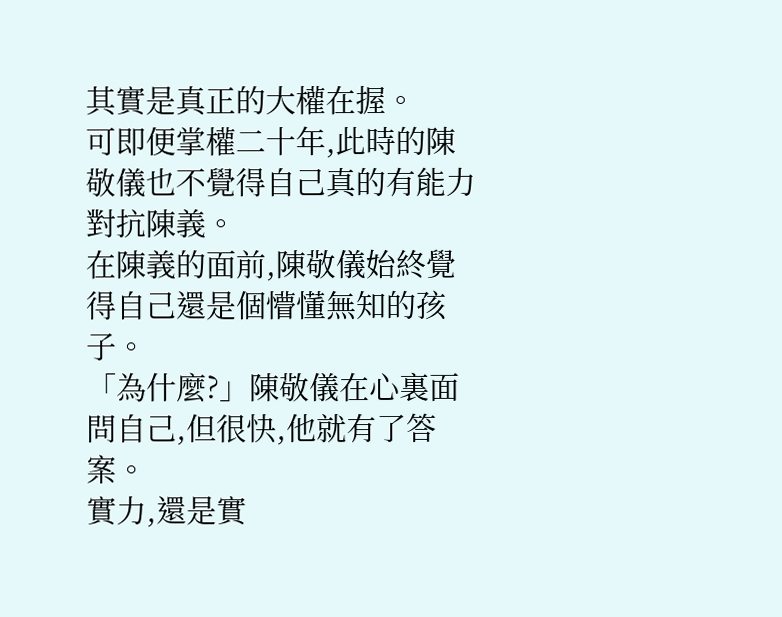其實是真正的大權在握。
可即便掌權二十年,此時的陳敬儀也不覺得自己真的有能力對抗陳義。
在陳義的面前,陳敬儀始終覺得自己還是個懵懂無知的孩子。
「為什麼?」陳敬儀在心裏面問自己,但很快,他就有了答案。
實力,還是實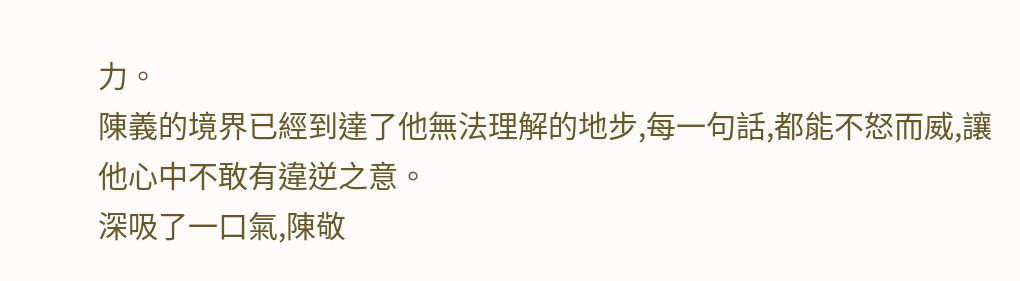力。
陳義的境界已經到達了他無法理解的地步,每一句話,都能不怒而威,讓他心中不敢有違逆之意。
深吸了一口氣,陳敬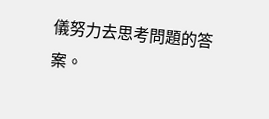儀努力去思考問題的答案。